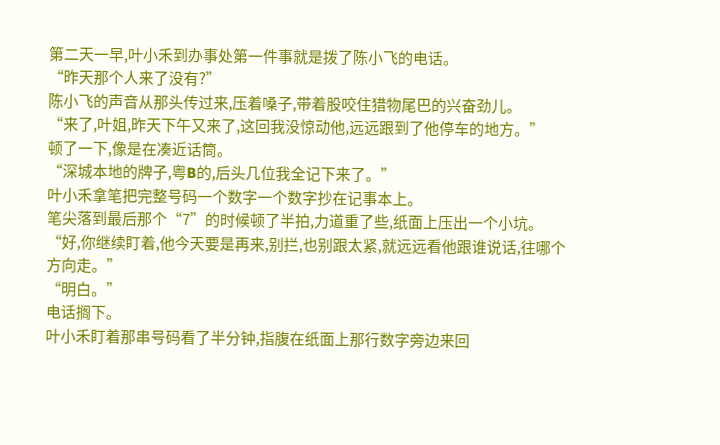第二天一早,叶小禾到办事处第一件事就是拨了陈小飞的电话。
“昨天那个人来了没有?”
陈小飞的声音从那头传过来,压着嗓子,带着股咬住猎物尾巴的兴奋劲儿。
“来了,叶姐,昨天下午又来了,这回我没惊动他,远远跟到了他停车的地方。”
顿了一下,像是在凑近话筒。
“深城本地的牌子,粤B的,后头几位我全记下来了。”
叶小禾拿笔把完整号码一个数字一个数字抄在记事本上。
笔尖落到最后那个“7”的时候顿了半拍,力道重了些,纸面上压出一个小坑。
“好,你继续盯着,他今天要是再来,别拦,也别跟太紧,就远远看他跟谁说话,往哪个方向走。”
“明白。”
电话搁下。
叶小禾盯着那串号码看了半分钟,指腹在纸面上那行数字旁边来回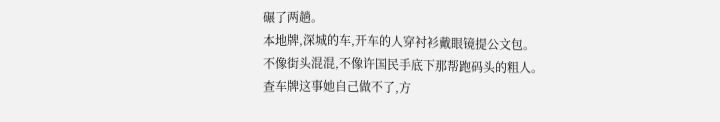碾了两趟。
本地牌,深城的车,开车的人穿衬衫戴眼镜提公文包。
不像街头混混,不像许国民手底下那帮跑码头的粗人。
查车牌这事她自己做不了,方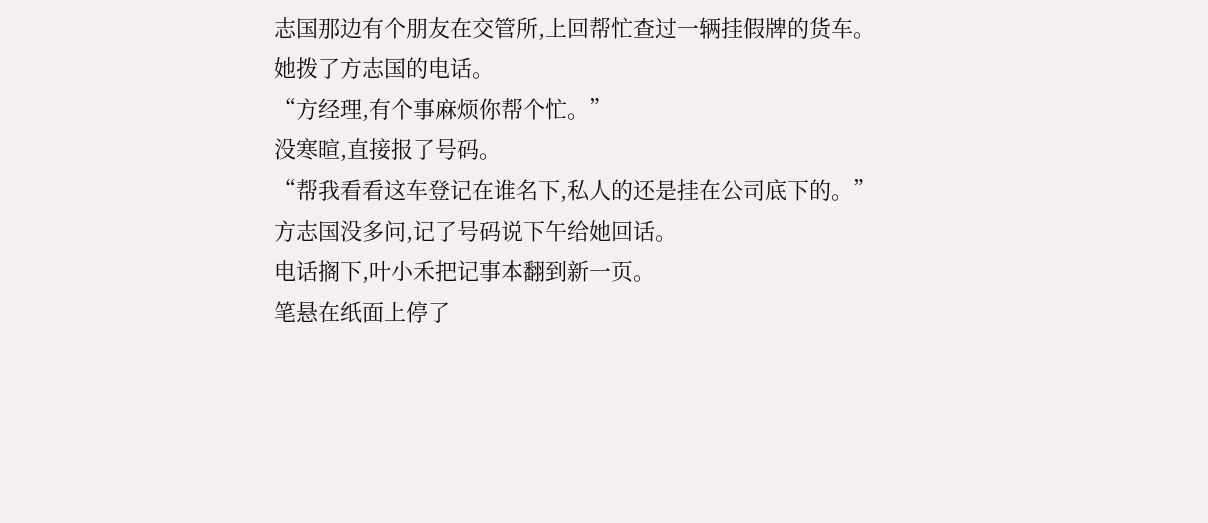志国那边有个朋友在交管所,上回帮忙查过一辆挂假牌的货车。
她拨了方志国的电话。
“方经理,有个事麻烦你帮个忙。”
没寒暄,直接报了号码。
“帮我看看这车登记在谁名下,私人的还是挂在公司底下的。”
方志国没多问,记了号码说下午给她回话。
电话搁下,叶小禾把记事本翻到新一页。
笔悬在纸面上停了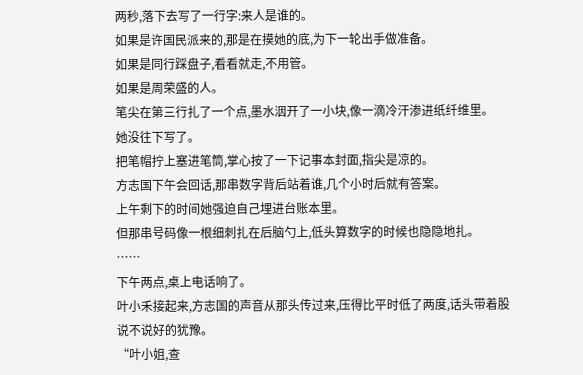两秒,落下去写了一行字:来人是谁的。
如果是许国民派来的,那是在摸她的底,为下一轮出手做准备。
如果是同行踩盘子,看看就走,不用管。
如果是周荣盛的人。
笔尖在第三行扎了一个点,墨水洇开了一小块,像一滴冷汗渗进纸纤维里。
她没往下写了。
把笔帽拧上塞进笔筒,掌心按了一下记事本封面,指尖是凉的。
方志国下午会回话,那串数字背后站着谁,几个小时后就有答案。
上午剩下的时间她强迫自己埋进台账本里。
但那串号码像一根细刺扎在后脑勺上,低头算数字的时候也隐隐地扎。
……
下午两点,桌上电话响了。
叶小禾接起来,方志国的声音从那头传过来,压得比平时低了两度,话头带着股说不说好的犹豫。
“叶小姐,查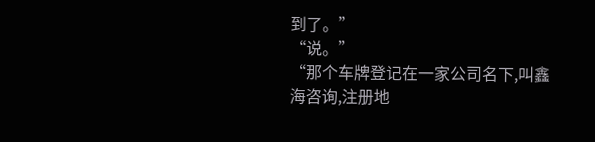到了。”
“说。”
“那个车牌登记在一家公司名下,叫鑫海咨询,注册地